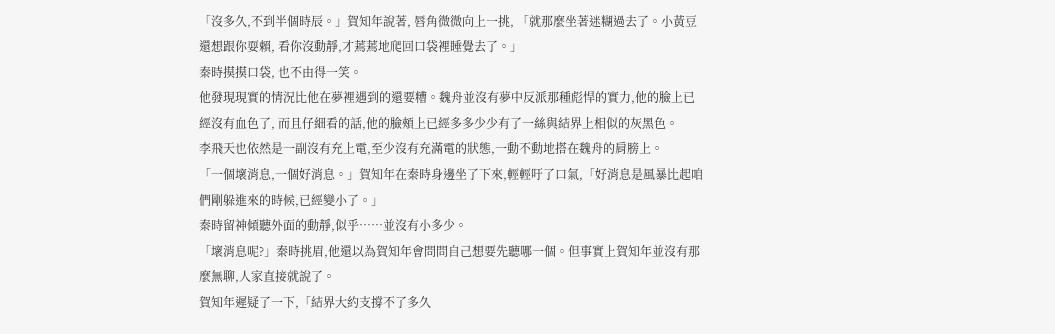「沒多久,不到半個時辰。」賀知年說著, 唇角微微向上一挑, 「就那麼坐著迷糊過去了。小黃豆還想跟你耍賴, 看你沒動靜,才蔫蔫地爬回口袋裡睡覺去了。」
秦時摸摸口袋, 也不由得一笑。
他發現現實的情況比他在夢裡遇到的還要糟。魏舟並沒有夢中反派那種彪悍的實力,他的臉上已經沒有血色了, 而且仔細看的話,他的臉頰上已經多多少少有了一絲與結界上相似的灰黑色。
李飛天也依然是一副沒有充上電,至少沒有充滿電的狀態,一動不動地搭在魏舟的肩膀上。
「一個壞消息,一個好消息。」賀知年在秦時身邊坐了下來,輕輕吁了口氣,「好消息是風暴比起咱們剛躲進來的時候,已經變小了。」
秦時留神傾聽外面的動靜,似乎……並沒有小多少。
「壞消息呢?」秦時挑眉,他還以為賀知年會問問自己想要先聽哪一個。但事實上賀知年並沒有那麼無聊,人家直接就說了。
賀知年遲疑了一下,「結界大約支撐不了多久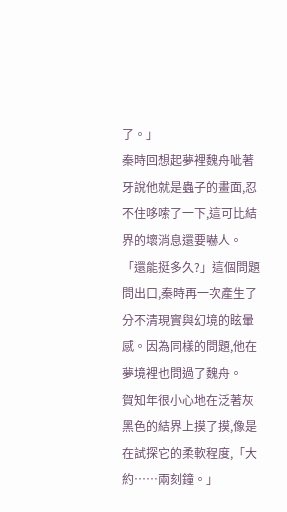了。」
秦時回想起夢裡魏舟呲著牙說他就是蟲子的畫面,忍不住哆嗦了一下,這可比結界的壞消息還要嚇人。
「還能挺多久?」這個問題問出口,秦時再一次產生了分不清現實與幻境的眩暈感。因為同樣的問題,他在夢境裡也問過了魏舟。
賀知年很小心地在泛著灰黑色的結界上摸了摸,像是在試探它的柔軟程度,「大約……兩刻鐘。」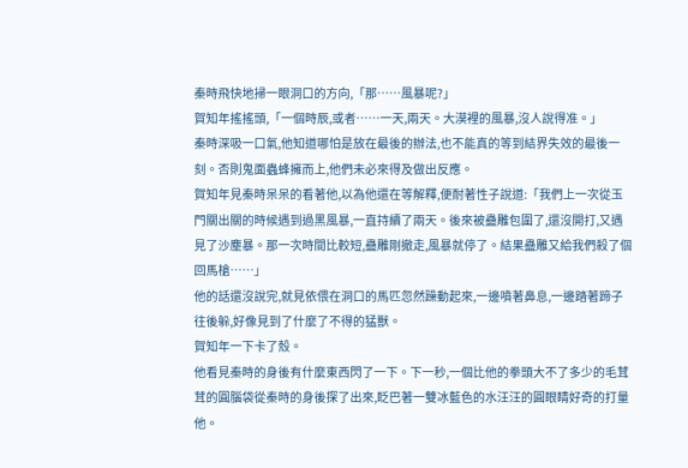秦時飛快地掃一眼洞口的方向,「那……風暴呢?」
賀知年搖搖頭,「一個時辰,或者……一天,兩天。大漠裡的風暴,沒人說得准。」
秦時深吸一口氣,他知道哪怕是放在最後的辦法,也不能真的等到結界失效的最後一刻。否則鬼面蟲蜂擁而上,他們未必來得及做出反應。
賀知年見秦時呆呆的看著他,以為他還在等解釋,便耐著性子說道:「我們上一次從玉門關出關的時候遇到過黑風暴,一直持續了兩天。後來被蠱雕包圍了,還沒開打,又遇見了沙塵暴。那一次時間比較短,蠱雕剛撤走,風暴就停了。結果蠱雕又給我們殺了個回馬槍……」
他的話還沒說完,就見依偎在洞口的馬匹忽然躁動起來,一邊噴著鼻息,一邊踏著蹄子往後躲,好像見到了什麼了不得的猛獸。
賀知年一下卡了殼。
他看見秦時的身後有什麼東西閃了一下。下一秒,一個比他的拳頭大不了多少的毛茸茸的圓腦袋從秦時的身後探了出來,眨巴著一雙冰藍色的水汪汪的圓眼睛好奇的打量他。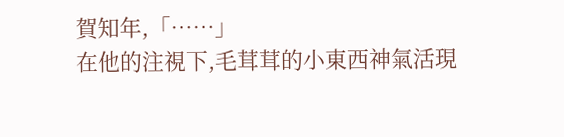賀知年,「……」
在他的注視下,毛茸茸的小東西神氣活現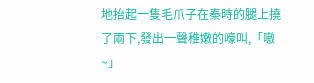地抬起一隻毛爪子在秦時的腿上撓了兩下,發出一聲稚嫩的嚎叫,「嗷~」